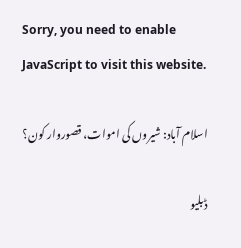Sorry, you need to enable JavaScript to visit this website.

اسلام آباد: شیروں کی اموات، قصوروار کون؟

ڈبلیو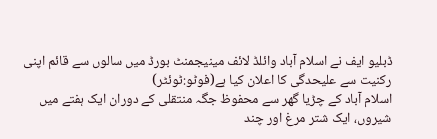ڈبلیو ایف نے اسلام آباد وائلڈ لائف مینیجمنٹ بورڈ میں سالوں سے قائم اپنی رکنیت سے علیحدگی کا اعلان کیا ہے(فوٹو:ٹوئٹر)
اسلام آباد کے چڑیا گھر سے محفوظ جگہ منتقلی کے دوران ایک ہفتے میں شیروں، ایک شتر مرغ اور چند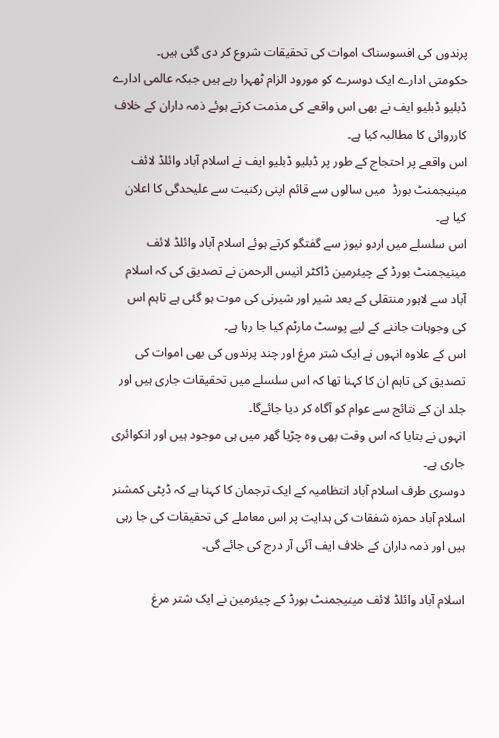پرندوں کی افسوسناک اموات کی تحقیقات شروع کر دی گئی ہیں۔
حکومتی ادارے ایک دوسرے کو مورود الزام ٹھہرا رہے ہیں جبکہ عالمی ادارے ڈبلیو ڈبلیو ایف نے بھی اس واقعے کی مذمت کرتے ہوئے ذمہ داران کے خلاف کارروائی کا مطالبہ کیا ہے۔
اس واقعے پر احتجاج کے طور پر ڈبلیو ڈبلیو ایف نے اسلام آباد وائلڈ لائف مینیجمنٹ بورڈ  میں سالوں سے قائم اپنی رکنیت سے علیحدگی کا اعلان کیا ہے۔
اس سلسلے میں اردو نیوز سے گفتگو کرتے ہوئے اسلام آباد وائلڈ لائف مینیجمنٹ بورڈ کے چیئرمین ڈاکٹر انیس الرحمن نے تصدیق کی کہ اسلام آباد سے لاہور منتقلی کے بعد شیر اور شیرنی کی موت ہو گئی ہے تاہم اس کی وجوہات جاننے کے لیے پوسٹ مارٹم کیا جا رہا ہے۔
اس کے علاوہ انہوں نے ایک شتر مرغ اور چند پرندوں کی بھی اموات کی تصدیق کی تاہم ان کا کہنا تھا کہ اس سلسلے میں تحقیقات جاری ہیں اور جلد ان کے نتائج سے عوام کو آگاہ کر دیا جائےگا۔
انہوں نے بتایا کہ اس وقت بھی وہ چڑیا گھر میں ہی موجود ہیں اور انکوائری جاری ہے۔
دوسری طرف اسلام آباد انتظامیہ کے ایک ترجمان کا کہنا ہے کہ ڈپٹی کمشنر اسلام آباد حمزہ شفقات کی ہدایت پر اس معاملے کی تحقیقات کی جا رہی ہیں اور ذمہ داران کے خلاف ایف آئی آر درج کی جائے گی۔

اسلام آباد وائلڈ لائف مینیجمنٹ بورڈ کے چیئرمین نے ایک شتر مرغ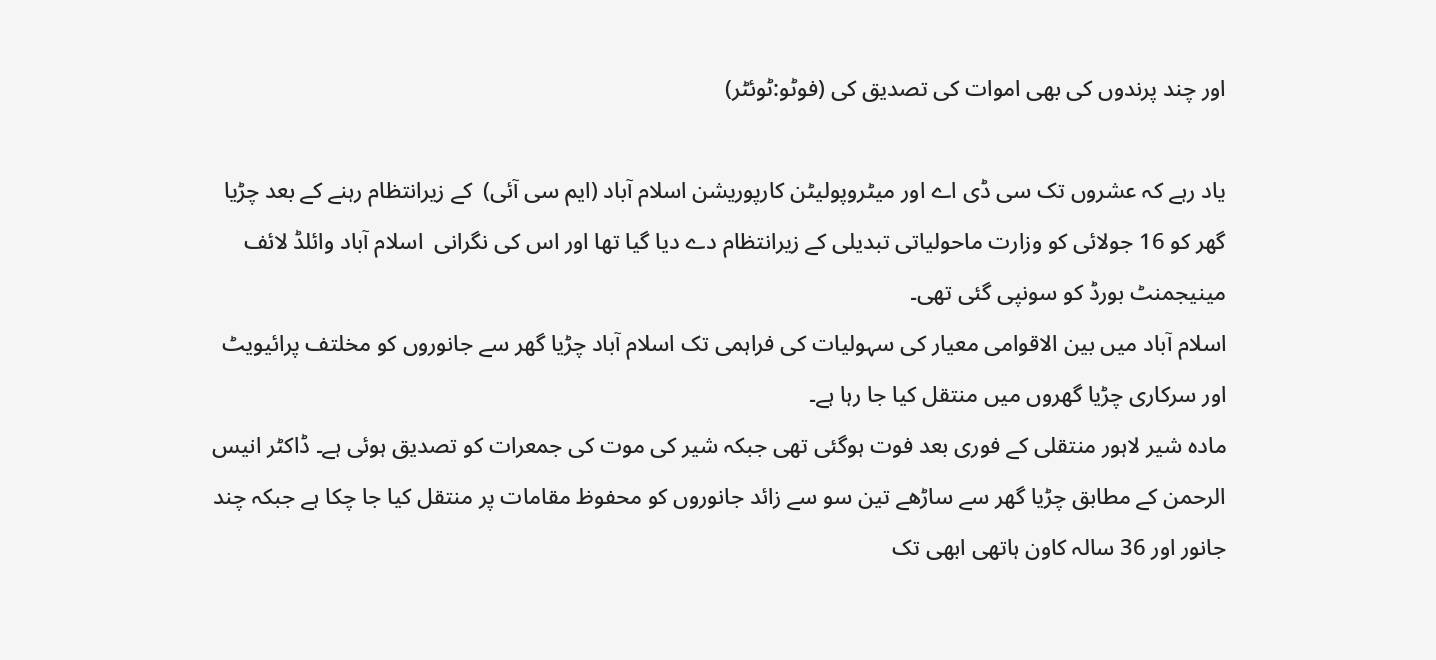اور چند پرندوں کی بھی اموات کی تصدیق کی (فوٹو:ٹوئٹر)

یاد رہے کہ عشروں تک سی ڈی اے اور میٹروپولیٹن کارپوریشن اسلام آباد (ایم سی آئی)  کے زیرانتظام رہنے کے بعد چڑیا گھر کو 16 جولائی کو وزارت ماحولیاتی تبدیلی کے زیرانتظام دے دیا گیا تھا اور اس کی نگرانی  اسلام آباد وائلڈ لائف مینیجمنٹ بورڈ کو سونپی گئی تھی۔
اسلام آباد میں بین الاقوامی معیار کی سہولیات کی فراہمی تک اسلام آباد چڑیا گھر سے جانوروں کو مخلتف پرائیویٹ اور سرکاری چڑیا گھروں میں منتقل کیا جا رہا ہے۔
مادہ شیر لاہور منتقلی کے فوری بعد فوت ہوگئی تھی جبکہ شیر کی موت کی جمعرات کو تصدیق ہوئی ہے۔ ڈاکٹر انیس الرحمن کے مطابق چڑیا گھر سے ساڑھے تین سو سے زائد جانوروں کو محفوظ مقامات پر منتقل کیا جا چکا ہے جبکہ چند جانور اور 36 سالہ کاون ہاتھی ابھی تک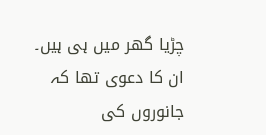چڑیا گھر میں ہی ہیں۔
ان کا دعوی تھا کہ جانوروں کی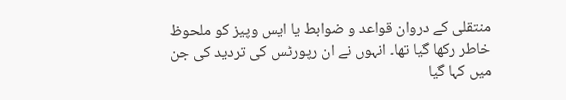منتقلی کے دروان قواعد و ضوابط یا ایس وپیز کو ملحوظ خاطر رکھا گیا تھا۔ انہوں نے ان رپورٹس کی تردید کی جن میں کہا گیا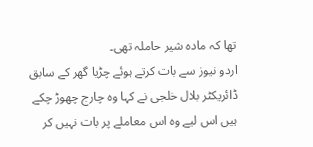تھا کہ مادہ شیر حاملہ تھی۔
اردو نیوز سے بات کرتے ہوئے چڑیا گھر کے سابق ڈائریکٹر بلال خلجی نے کہا وہ چارج چھوڑ چکے ہیں اس لیے وہ اس معاملے پر بات نہیں کر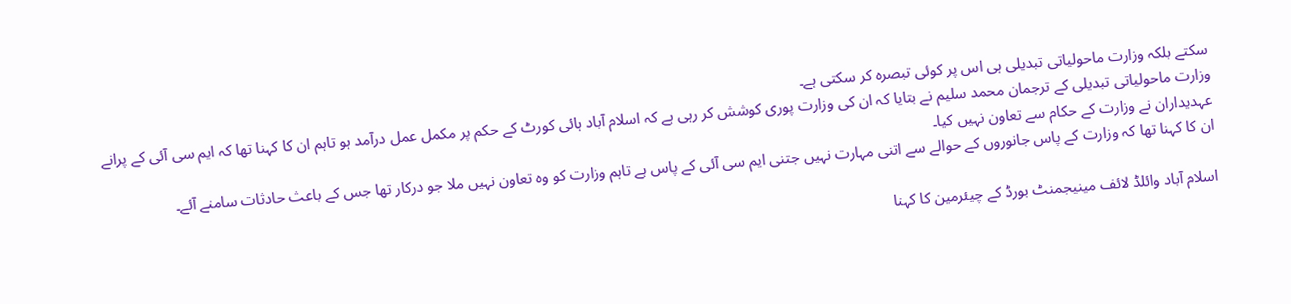سکتے بلکہ وزارت ماحولیاتی تبدیلی ہی اس پر کوئی تبصرہ کر سکتی ہے۔
وزارت ماحولیاتی تبدیلی کے ترجمان محمد سلیم نے بتایا کہ ان کی وزارت پوری کوشش کر رہی ہے کہ اسلام آباد ہائی کورٹ کے حکم پر مکمل عمل درآمد ہو تاہم ان کا کہنا تھا کہ ایم سی آئی کے پرانے عہدیداران نے وزارت کے حکام سے تعاون نہیں کیا۔
ان کا کہنا تھا کہ وزارت کے پاس جانوروں کے حوالے سے اتنی مہارت نہیں جتنی ایم سی آئی کے پاس ہے تاہم وزارت کو وہ تعاون نہیں ملا جو درکار تھا جس کے باعث حادثات سامنے آئے۔

اسلام آباد وائلڈ لائف مینیجمنٹ بورڈ کے چیئرمین کا کہنا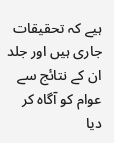ہیے کہ تحقیقات جاری ہیں اور جلد ان کے نتائج سے عوام کو آگاہ کر دیا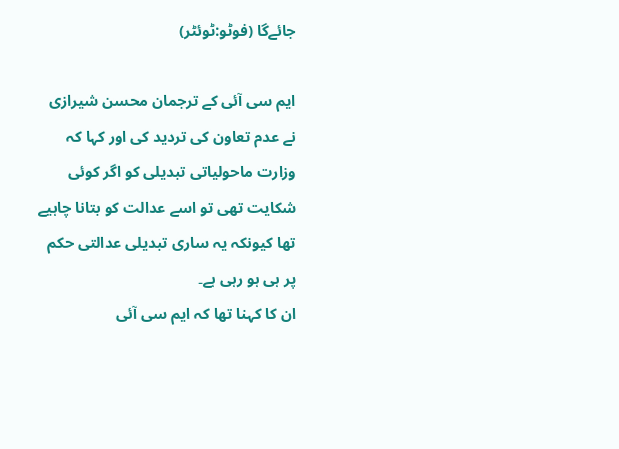جائےگا (فوٹو:ٹوئٹر)

ایم سی آئی کے ترجمان محسن شیرازی نے عدم تعاون کی تردید کی اور کہا کہ وزارت ماحولیاتی تبدیلی کو اگر کوئی شکایت تھی تو اسے عدالت کو بتانا چاہیے تھا کیونکہ یہ ساری تبدیلی عدالتی حکم پر ہی ہو رہی ہے۔
ان کا کہنا تھا کہ ایم سی آئی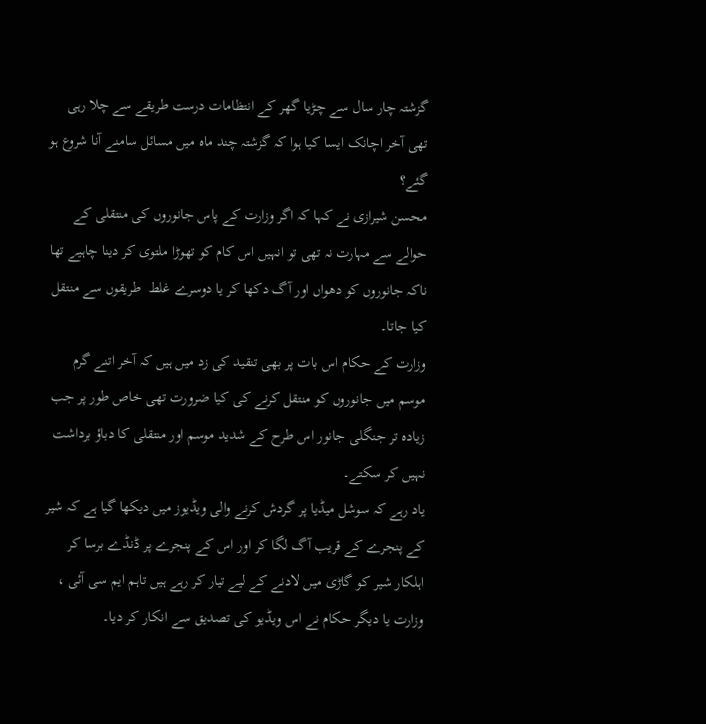گزشتہ چار سال سے چڑیا گھر کے انتظامات درست طریقے سے چلا رہی تھی آخر اچانک ایسا کیا ہوا کہ گزشتہ چند ماہ میں مسائل سامنے آنا شروع ہو گئے؟
محسن شیرازی نے کہا کہ اگر وزارت کے پاس جانوروں کی منتقلی کے حوالے سے مہارت نہ تھی تو انہیں اس کام کو تھوڑا ملتوی کر دینا چاہیے تھا ناکہ جانوروں کو دھواں اور آگ دکھا کر یا دوسرے غلط  طریقوں سے منتقل کیا جاتا۔
وزارت کے حکام اس بات پر بھی تنقید کی زد میں ہیں کہ آخر اتنے گرم موسم میں جانوروں کو منتقل کرنے کی کیا ضرورت تھی خاص طور پر جب زیادہ تر جنگلی جانور اس طرح کے شدید موسم اور منتقلی کا دباؤ برداشت نہیں کر سکتے۔
یاد رہے کہ سوشل میڈیا پر گردش کرنے والی ویڈیوز میں دیکھا گیا ہے کہ شیر کے پنجرے کے قریب آگ لگا کر اور اس کے پنجرے پر ڈنڈے برسا کر اہلکار شیر کو گاڑی میں لادنے کے لیے تیار کر رہے ہیں تاہم ایم سی آئی ، وزارت یا دیگر حکام نے اس ویڈیو کی تصدیق سے انکار کر دیا۔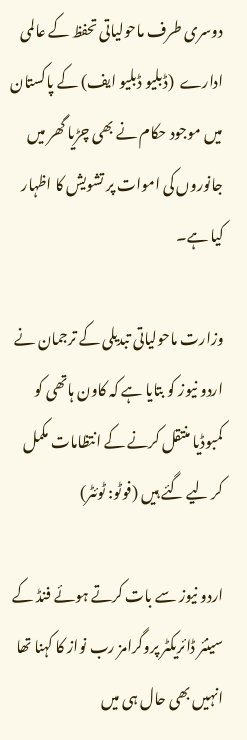دوسری طرف ماحولیاتی تحفظ کے عالمی ادارے  (ڈبلیو ڈبلیو ایف) کے پاکستان میں موجود حکام نے بھی چڑیا گھر میں جانوروں کی اموات پر تشویش کا اظہار کیا ہے۔

وزارت ماحولیاتی تبدیلی کے ترجمان نے اردو نیوز کو بتایا ہے کہ کاون ہاتھی کو کمبوڈیا منتقل کرنے کے انتظامات مکمل کر لیے گئے ہیں (فوٹو: ٹوئٹر)

اردو نیوز سے بات کرتے ہوئے فنڈ کے سینئر ڈائریکٹر پروگرامز رب نواز کا کہنا تھا انہیں بھی حال ہی میں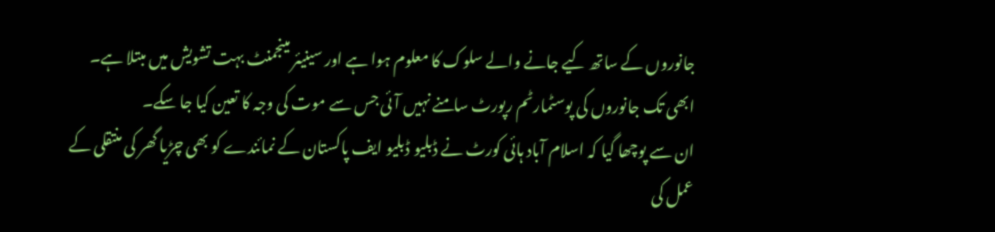جانوروں کے ساتھ کیے جانے والے سلوک کا معلوم ہوا ہے اور سینیئر مینجمنٹ بہت تشویش میں مبتلا ہے۔ ابھی تک جانوروں کی پوسٹمارٹم رپورٹ سامنے نہیں آئی جس سے موت کی وجہ کا تعین کیا جا سکے۔
ان سے پوچھا گیا کہ اسلام آباد ہائی کورٹ نے ڈبلیو ڈبلیو ایف پاکستان کے نمائندے کو بھی چڑیا گھر کی منتقلی کے عمل کی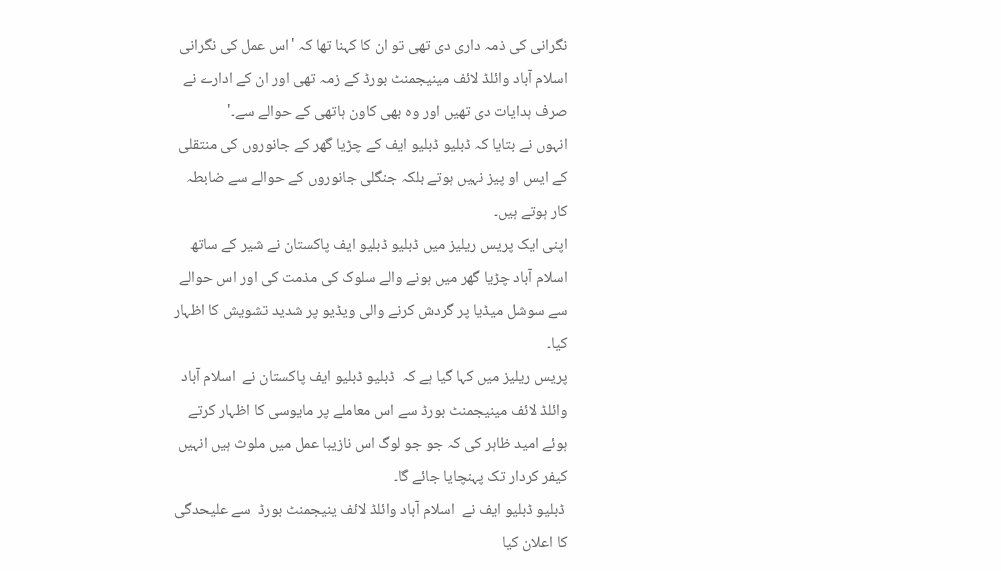نگرانی کی ذمہ داری دی تھی تو ان کا کہنا تھا کہ 'اس عمل کی نگرانی اسلام آباد وائلڈ لائف مینیجمنٹ بورڈ کے زمہ تھی اور ان کے ادارے نے صرف ہدایات دی تھیں اور وہ بھی کاون ہاتھی کے حوالے سے۔'
انہوں نے بتایا کہ ڈبلیو ڈبلیو ایف کے چڑیا گھر کے جانوروں کی منتقلی کے ایس او پیز نہیں ہوتے بلکہ جنگلی جانوروں کے حوالے سے ضابطہ کار ہوتے ہیں۔
اپنی ایک پریس ریلیز میں ڈبلیو ڈبلیو ایف پاکستان نے شیر کے ساتھ اسلام آباد چڑیا گھر میں ہونے والے سلوک کی مذمت کی اور اس حوالے سے سوشل میڈیا پر گردش کرنے والی ویڈیو پر شدید تشویش کا اظہار کیا۔
پریس ریلیز میں کہا گیا ہے کہ  ڈبلیو ڈبلیو ایف پاکستان نے  اسلام آباد وائلڈ لائف مینیجمنٹ بورڈ سے اس معاملے پر مایوسی کا اظہار کرتے ہوئے امید ظاہر کی کہ جو جو لوگ اس نازیبا عمل میں ملوث ہیں انہیں کیفر کردار تک پہنچایا جائے گا۔
 ڈبلیو ڈبلیو ایف نے  اسلام آباد وائلڈ لائف ینیجمنٹ بورڈ  سے علیحدگی کا اعلان کیا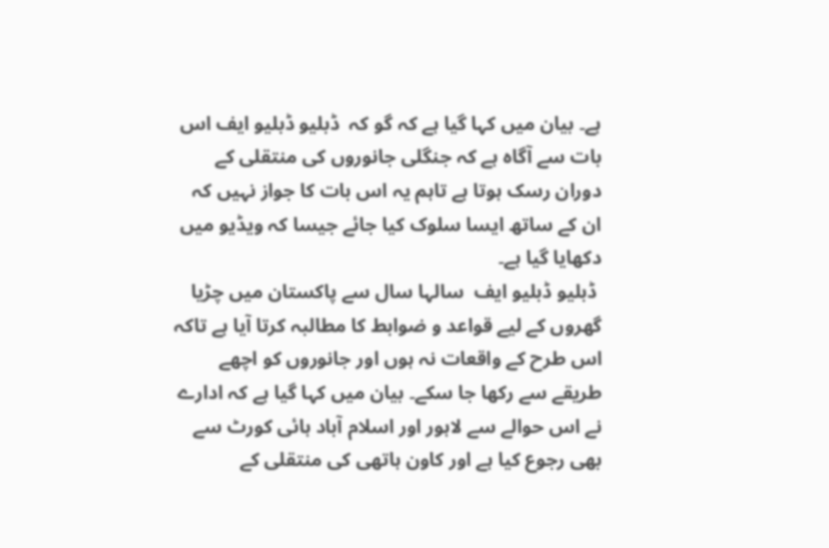ہے۔ بیان میں کہا گیا ہے کہ گو کہ  ڈبلیو ڈبلیو ایف اس بات سے آگاہ ہے کہ جنگلی جانوروں کی منتقلی کے دوران رسک ہوتا ہے تاہم یہ اس بات کا جواز نہیں کہ ان کے ساتھ ایسا سلوک کیا جائے جیسا کہ ویڈیو میں دکھایا گیا ہے۔
 ڈبلیو ڈبلیو ایف  سالہا سال سے پاکستان میں چڑیا گھروں کے لیے قواعد و ضوابط کا مطالبہ کرتا آیا ہے تاکہ اس طرح کے واقعات نہ ہوں اور جانوروں کو اچھے طریقے سے رکھا جا سکے۔ بیان میں کہا گیا ہے کہ ادارے نے اس حوالے سے لاہور اور اسلام آباد ہائی کورٹ سے بھی رجوع کیا ہے اور کاون ہاتھی کی منتقلی کے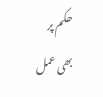حکم پر بھی عمل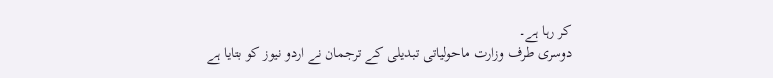کر رہا ہے۔
دوسری طرف وزارت ماحولیاتی تبدیلی کے ترجمان نے اردو نیوز کو بتایا ہے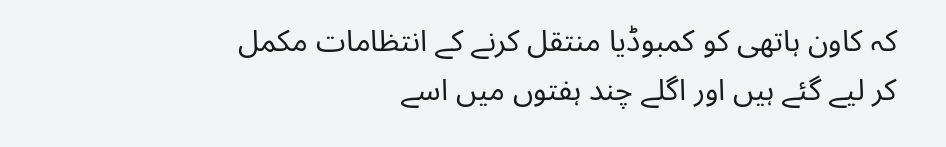کہ کاون ہاتھی کو کمبوڈیا منتقل کرنے کے انتظامات مکمل کر لیے گئے ہیں اور اگلے چند ہفتوں میں اسے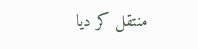منتقل کر دیا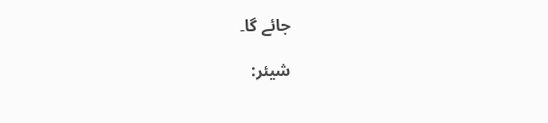جائے گا۔

شیئر: